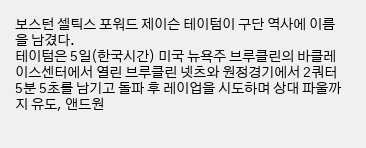보스턴 셀틱스 포워드 제이슨 테이텀이 구단 역사에 이름을 남겼다.
테이텀은 5일(한국시간) 미국 뉴욕주 브루클린의 바클레이스센터에서 열린 브루클린 넷츠와 원정경기에서 2쿼터 5분 5초를 남기고 돌파 후 레이업을 시도하며 상대 파울까지 유도, 앤드원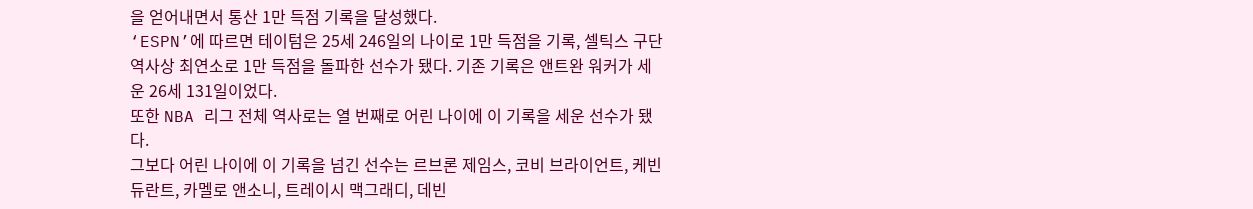을 얻어내면서 통산 1만 득점 기록을 달성했다.
‘ESPN’에 따르면 테이텀은 25세 246일의 나이로 1만 득점을 기록, 셀틱스 구단 역사상 최연소로 1만 득점을 돌파한 선수가 됐다. 기존 기록은 앤트완 워커가 세운 26세 131일이었다.
또한 NBA 리그 전체 역사로는 열 번째로 어린 나이에 이 기록을 세운 선수가 됐다.
그보다 어린 나이에 이 기록을 넘긴 선수는 르브론 제임스, 코비 브라이언트, 케빈 듀란트, 카멜로 앤소니, 트레이시 맥그래디, 데빈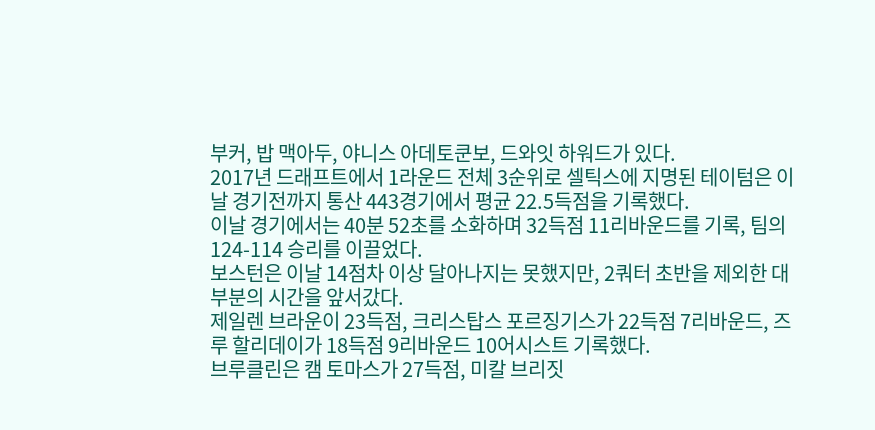부커, 밥 맥아두, 야니스 아데토쿤보, 드와잇 하워드가 있다.
2017년 드래프트에서 1라운드 전체 3순위로 셀틱스에 지명된 테이텀은 이날 경기전까지 통산 443경기에서 평균 22.5득점을 기록했다.
이날 경기에서는 40분 52초를 소화하며 32득점 11리바운드를 기록, 팀의 124-114 승리를 이끌었다.
보스턴은 이날 14점차 이상 달아나지는 못했지만, 2쿼터 초반을 제외한 대부분의 시간을 앞서갔다.
제일렌 브라운이 23득점, 크리스탑스 포르징기스가 22득점 7리바운드, 즈루 할리데이가 18득점 9리바운드 10어시스트 기록했다.
브루클린은 캠 토마스가 27득점, 미칼 브리짓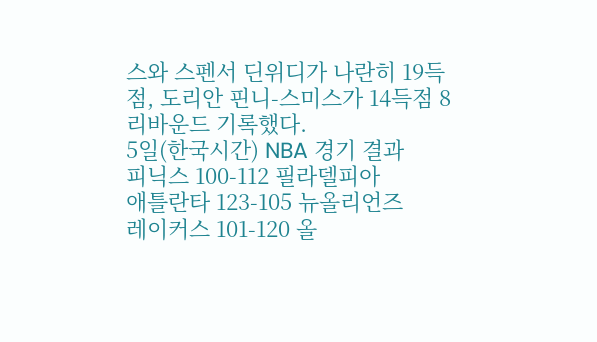스와 스펜서 딘위디가 나란히 19득점, 도리안 핀니-스미스가 14득점 8리바운드 기록했다.
5일(한국시간) NBA 경기 결과
피닉스 100-112 필라델피아
애틀란타 123-105 뉴올리언즈
레이커스 101-120 올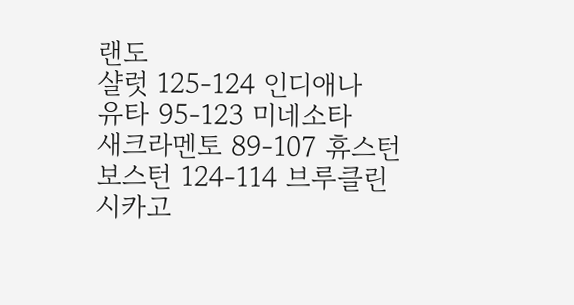랜도
샬럿 125-124 인디애나
유타 95-123 미네소타
새크라멘토 89-107 휴스턴
보스턴 124-114 브루클린
시카고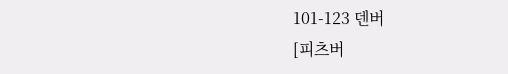101-123 덴버
[피츠버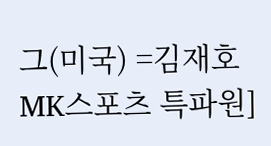그(미국) =김재호 MK스포츠 특파원]